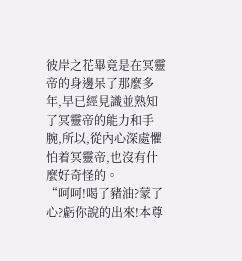彼岸之花畢竟是在冥靈帝的身邊呆了那麼多年,早已經見識並熟知了冥靈帝的能力和手腕,所以,從內心深處懼怕着冥靈帝,也沒有什麼好奇怪的。
“呵呵!喝了豬油?蒙了心?虧你說的出來!本尊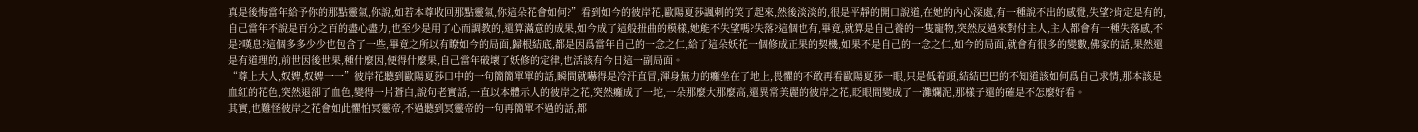真是後悔當年給予你的那點靈氣,你說,如若本尊收回那點靈氣,你這朵花會如何?”看到如今的彼岸花,歐陽夏莎諷刺的笑了起來,然後淡淡的,很是平靜的開口說道,在她的內心深處,有一種說不出的感覺,失望?肯定是有的,自己當年不說是百分之百的盡心盡力,也至少是用了心而調教的,還算滿意的成果,如今成了這般扭曲的模樣,她能不失望嗎?失落?這個也有,畢竟,就算是自己養的一隻寵物,突然反過來對付主人,主人都會有一種失落感,不是?嘆息?這個多多少少也包含了一些,畢竟之所以有瞭如今的局面,歸根結底,都是因爲當年自己的一念之仁,給了這朵妖花一個修成正果的契機,如果不是自己的一念之仁,如今的局面,就會有很多的變數,佛家的話,果然還是有道理的,前世因後世果,種什麼因,便得什麼果,自己當年破壞了妖修的定律,也活該有今日這一副局面。
“尊上大人,奴婢,奴婢一一”彼岸花聽到歐陽夏莎口中的一句簡簡單單的話,瞬間就嚇得是冷汗直冒,渾身無力的癱坐在了地上,畏懼的不敢再看歐陽夏莎一眼,只是低着頭,結結巴巴的不知道該如何爲自己求情,那本該是血紅的花色,突然退卻了血色,變得一片蒼白,說句老實話,一直以本體示人的彼岸之花,突然癱成了一坨,一朵那麼大那麼高,還異常美麗的彼岸之花,眨眼間變成了一灘爛泥,那樣子還的確是不怎麼好看。
其實,也難怪彼岸之花會如此懼怕冥靈帝,不過聽到冥靈帝的一句再簡單不過的話,都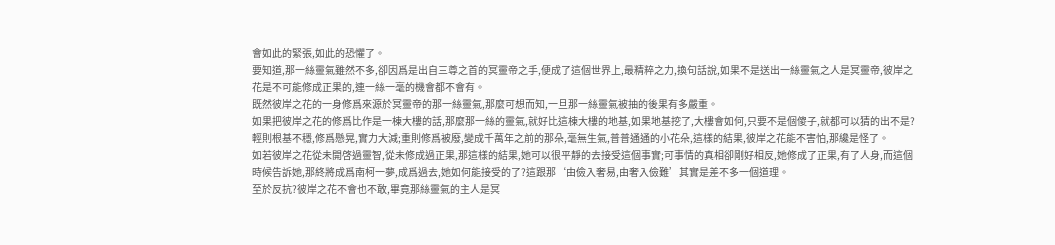會如此的緊張,如此的恐懼了。
要知道,那一絲靈氣雖然不多,卻因爲是出自三尊之首的冥靈帝之手,便成了這個世界上,最精粹之力,換句話說,如果不是送出一絲靈氣之人是冥靈帝,彼岸之花是不可能修成正果的,連一絲一毫的機會都不會有。
既然彼岸之花的一身修爲來源於冥靈帝的那一絲靈氣,那麼可想而知,一旦那一絲靈氣被抽的後果有多嚴重。
如果把彼岸之花的修爲比作是一棟大樓的話,那麼那一絲的靈氣,就好比這棟大樓的地基,如果地基挖了,大樓會如何,只要不是個傻子,就都可以猜的出不是?輕則根基不穩,修爲懸晃,實力大減;重則修爲被廢,變成千萬年之前的那朵,毫無生氣,普普通通的小花朵,這樣的結果,彼岸之花能不害怕,那纔是怪了。
如若彼岸之花從未開啓過靈智,從未修成過正果,那這樣的結果,她可以很平靜的去接受這個事實;可事情的真相卻剛好相反,她修成了正果,有了人身,而這個時候告訴她,那終將成爲南柯一夢,成爲過去,她如何能接受的了?這跟那‘由儉入奢易,由奢入儉難’其實是差不多一個道理。
至於反抗?彼岸之花不會也不敢,畢竟那絲靈氣的主人是冥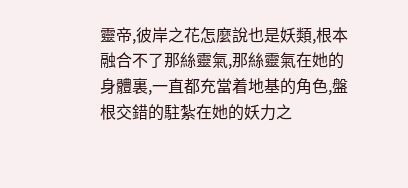靈帝,彼岸之花怎麼說也是妖類,根本融合不了那絲靈氣,那絲靈氣在她的身體裏,一直都充當着地基的角色,盤根交錯的駐紮在她的妖力之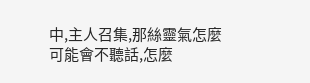中,主人召集,那絲靈氣怎麼可能會不聽話,怎麼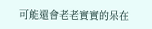可能還會老老實實的呆在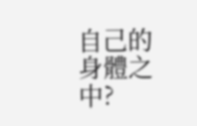自己的身體之中?